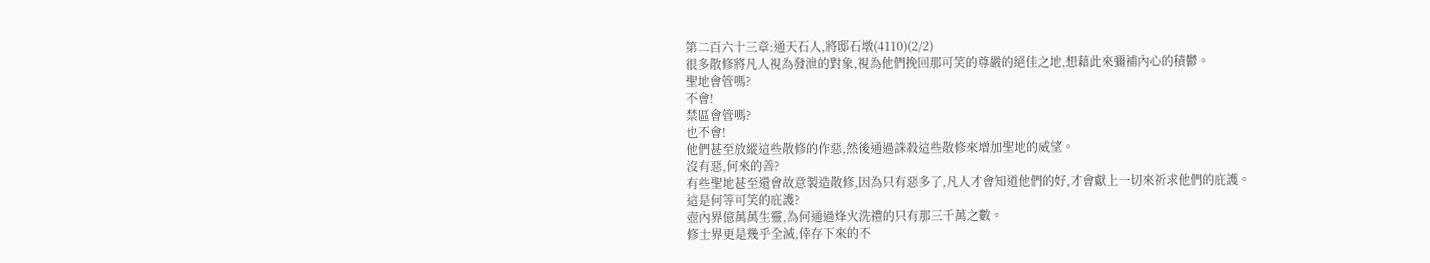第二百六十三章:通天石人,將邸石墩(4110)(2/2)
很多散修將凡人視為發泄的對象,視為他們挽回那可笑的尊嚴的絕佳之地,想藉此來彌補內心的積鬱。
聖地會管嗎?
不會!
禁區會管嗎?
也不會!
他們甚至放縱這些散修的作惡,然後通過誅殺這些散修來增加聖地的威望。
沒有惡,何來的善?
有些聖地甚至還會故意製造散修,因為只有惡多了,凡人才會知道他們的好,才會獻上一切來祈求他們的庇護。
這是何等可笑的庇護?
壺內界億萬萬生靈,為何通過烽火洗禮的只有那三千萬之數。
修士界更是幾乎全滅,倖存下來的不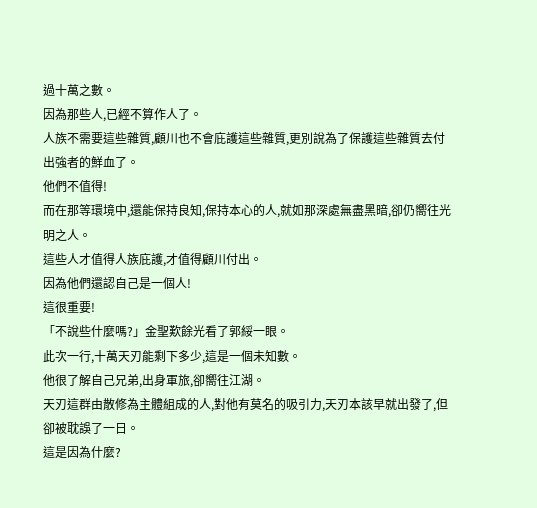過十萬之數。
因為那些人,已經不算作人了。
人族不需要這些雜質,顧川也不會庇護這些雜質,更別說為了保護這些雜質去付出強者的鮮血了。
他們不值得!
而在那等環境中,還能保持良知,保持本心的人,就如那深處無盡黑暗,卻仍嚮往光明之人。
這些人才值得人族庇護,才值得顧川付出。
因為他們還認自己是一個人!
這很重要!
「不說些什麼嗎?」金聖歎餘光看了郭綏一眼。
此次一行,十萬天刃能剩下多少,這是一個未知數。
他很了解自己兄弟,出身軍旅,卻嚮往江湖。
天刃這群由散修為主體組成的人,對他有莫名的吸引力,天刃本該早就出發了,但卻被耽誤了一日。
這是因為什麼?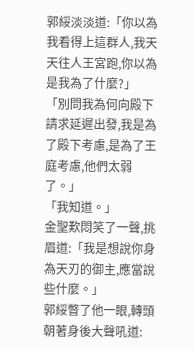郭綏淡淡道:「你以為我看得上這群人,我天天往人王宮跑,你以為是我為了什麼?」
「別問我為何向殿下請求延遲出發,我是為了殿下考慮,是為了王庭考慮,他們太弱了。」
「我知道。」
金聖歎悶笑了一聲,挑眉道:「我是想說你身為天刃的御主,應當說些什麼。」
郭綏瞥了他一眼,轉頭朝著身後大聲吼道: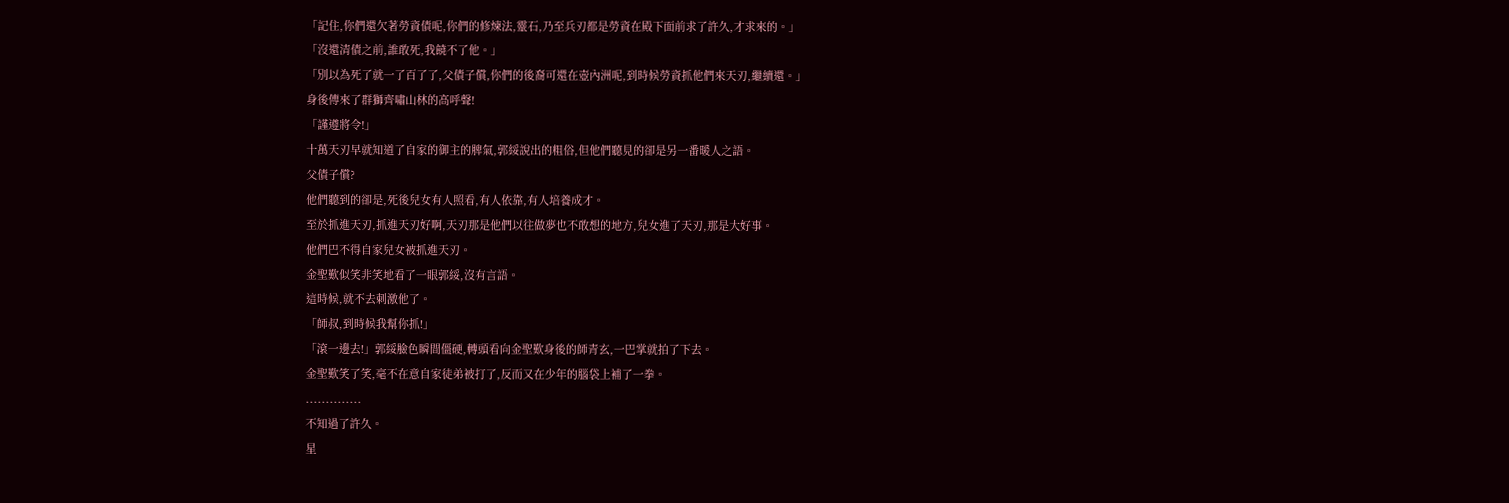「記住,你們還欠著勞資債呢,你們的修煉法,靈石,乃至兵刃都是勞資在殿下面前求了許久,才求來的。」
「沒還清債之前,誰敢死,我饒不了他。」
「別以為死了就一了百了了,父債子償,你們的後裔可還在壺內洲呢,到時候勞資抓他們來天刃,繼續還。」
身後傳來了群獅齊嘯山林的高呼聲!
「謹遵將令!」
十萬天刃早就知道了自家的御主的脾氣,郭綏說出的粗俗,但他們聽見的卻是另一番暖人之語。
父債子償?
他們聽到的卻是,死後兒女有人照看,有人依靠,有人培養成才。
至於抓進天刃,抓進天刃好啊,天刃那是他們以往做夢也不敢想的地方,兒女進了天刃,那是大好事。
他們巴不得自家兒女被抓進天刃。
金聖歎似笑非笑地看了一眼郭綏,沒有言語。
這時候,就不去刺激他了。
「師叔,到時候我幫你抓!」
「滾一邊去!」郭綏臉色瞬間僵硬,轉頭看向金聖歎身後的師青玄,一巴掌就拍了下去。
金聖歎笑了笑,毫不在意自家徒弟被打了,反而又在少年的腦袋上補了一拳。
..............
不知過了許久。
星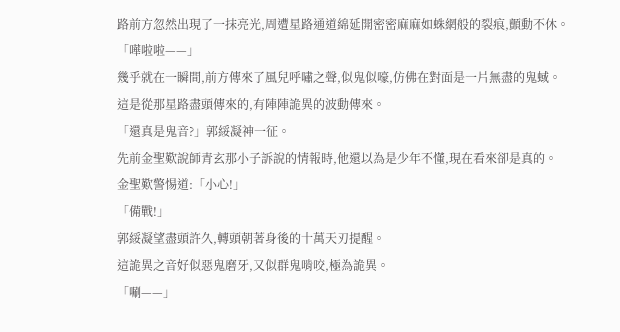路前方忽然出現了一抹亮光,周遭星路通道綿延開密密麻麻如蛛網般的裂痕,顫動不休。
「嘩啦啦——」
幾乎就在一瞬間,前方傳來了風兒呼嘯之聲,似鬼似嚎,仿佛在對面是一片無盡的鬼蜮。
這是從那星路盡頭傳來的,有陣陣詭異的波動傳來。
「還真是鬼音?」郭綏凝神一征。
先前金聖歎說師青玄那小子訴說的情報時,他還以為是少年不懂,現在看來卻是真的。
金聖歎警惕道:「小心!」
「備戰!」
郭綏凝望盡頭許久,轉頭朝著身後的十萬天刃提醒。
這詭異之音好似惡鬼磨牙,又似群鬼啃咬,極為詭異。
「唰——」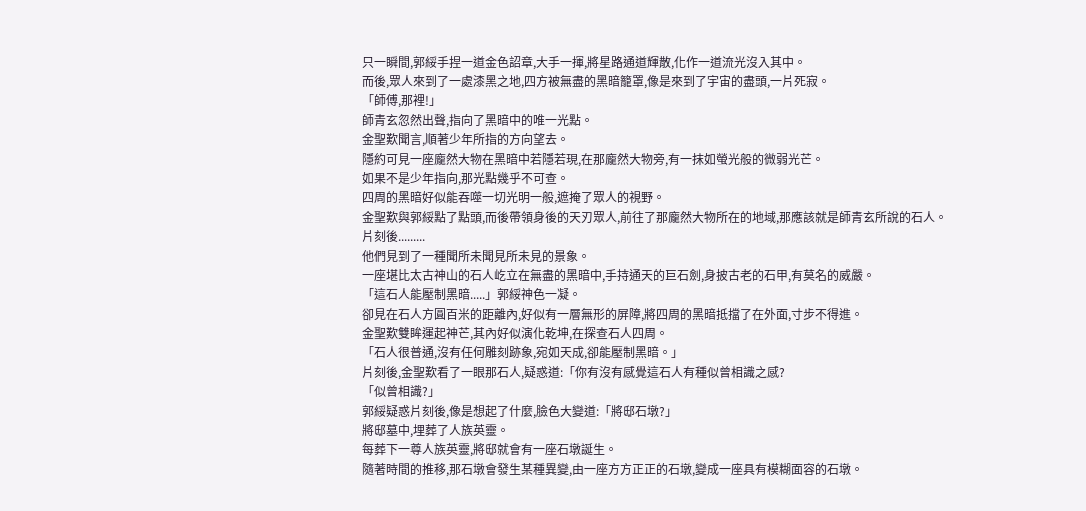只一瞬間,郭綏手捏一道金色詔章,大手一揮,將星路通道輝散,化作一道流光沒入其中。
而後,眾人來到了一處漆黑之地,四方被無盡的黑暗籠罩,像是來到了宇宙的盡頭,一片死寂。
「師傅,那裡!」
師青玄忽然出聲,指向了黑暗中的唯一光點。
金聖歎聞言,順著少年所指的方向望去。
隱約可見一座龐然大物在黑暗中若隱若現,在那龐然大物旁,有一抹如螢光般的微弱光芒。
如果不是少年指向,那光點幾乎不可查。
四周的黑暗好似能吞噬一切光明一般,遮掩了眾人的視野。
金聖歎與郭綏點了點頭,而後帶領身後的天刃眾人,前往了那龐然大物所在的地域,那應該就是師青玄所說的石人。
片刻後.........
他們見到了一種聞所未聞見所未見的景象。
一座堪比太古神山的石人屹立在無盡的黑暗中,手持通天的巨石劍,身披古老的石甲,有莫名的威嚴。
「這石人能壓制黑暗.....」郭綏神色一凝。
卻見在石人方圓百米的距離內,好似有一層無形的屏障,將四周的黑暗抵擋了在外面,寸步不得進。
金聖歎雙眸運起神芒,其內好似演化乾坤,在探查石人四周。
「石人很普通,沒有任何雕刻跡象,宛如天成,卻能壓制黑暗。」
片刻後,金聖歎看了一眼那石人,疑惑道:「你有沒有感覺這石人有種似曾相識之感?
「似曾相識?」
郭綏疑惑片刻後,像是想起了什麼,臉色大變道:「將邸石墩?」
將邸墓中,埋葬了人族英靈。
每葬下一尊人族英靈,將邸就會有一座石墩誕生。
隨著時間的推移,那石墩會發生某種異變,由一座方方正正的石墩,變成一座具有模糊面容的石墩。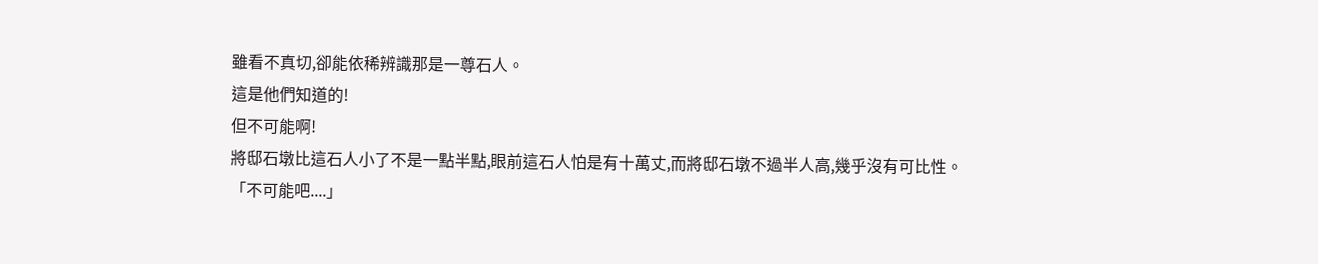雖看不真切,卻能依稀辨識那是一尊石人。
這是他們知道的!
但不可能啊!
將邸石墩比這石人小了不是一點半點,眼前這石人怕是有十萬丈,而將邸石墩不過半人高,幾乎沒有可比性。
「不可能吧....」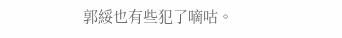郭綏也有些犯了嘀咕。